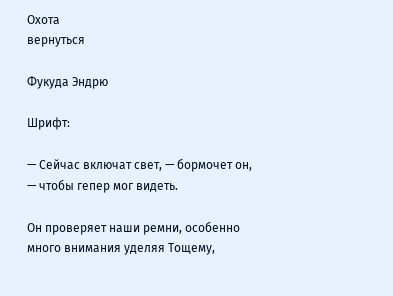Охота
вернуться

Фукуда Эндрю

Шрифт:

— Сейчас включат свет, — бормочет он, — чтобы гепер мог видеть.

Он проверяет наши ремни, особенно много внимания уделяя Тощему,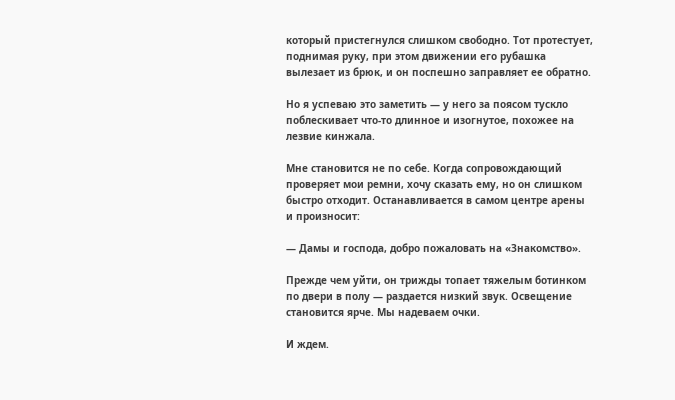который пристегнулся слишком свободно. Тот протестует, поднимая руку, при этом движении его рубашка вылезает из брюк, и он поспешно заправляет ее обратно.

Но я успеваю это заметить — у него за поясом тускло поблескивает что-то длинное и изогнутое, похожее на лезвие кинжала.

Мне становится не по себе. Когда сопровождающий проверяет мои ремни, хочу сказать ему, но он слишком быстро отходит. Останавливается в самом центре арены и произносит:

— Дамы и господа, добро пожаловать на «Знакомство».

Прежде чем уйти, он трижды топает тяжелым ботинком по двери в полу — раздается низкий звук. Освещение становится ярче. Мы надеваем очки.

И ждем.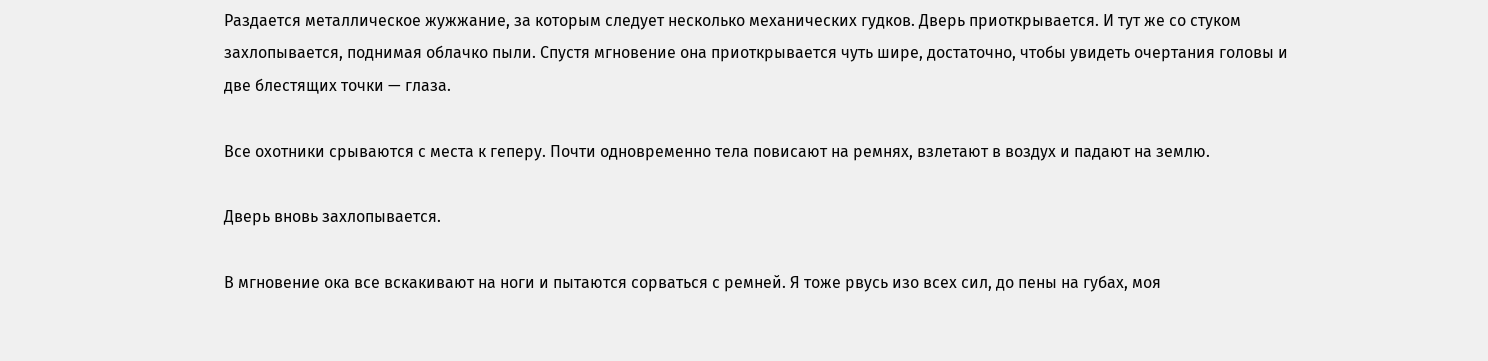Раздается металлическое жужжание, за которым следует несколько механических гудков. Дверь приоткрывается. И тут же со стуком захлопывается, поднимая облачко пыли. Спустя мгновение она приоткрывается чуть шире, достаточно, чтобы увидеть очертания головы и две блестящих точки — глаза.

Все охотники срываются с места к геперу. Почти одновременно тела повисают на ремнях, взлетают в воздух и падают на землю.

Дверь вновь захлопывается.

В мгновение ока все вскакивают на ноги и пытаются сорваться с ремней. Я тоже рвусь изо всех сил, до пены на губах, моя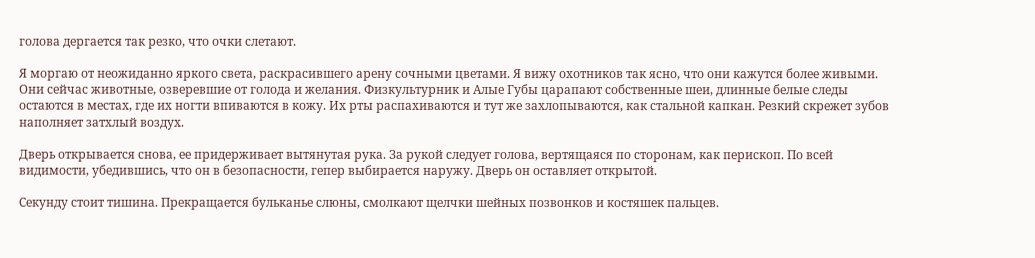голова дергается так резко, что очки слетают.

Я моргаю от неожиданно яркого света, раскрасившего арену сочными цветами. Я вижу охотников так ясно, что они кажутся более живыми. Они сейчас животные, озверевшие от голода и желания. Физкультурник и Алые Губы царапают собственные шеи, длинные белые следы остаются в местах, где их ногти впиваются в кожу. Их рты распахиваются и тут же захлопываются, как стальной капкан. Резкий скрежет зубов наполняет затхлый воздух.

Дверь открывается снова, ее придерживает вытянутая рука. За рукой следует голова, вертящаяся по сторонам, как перископ. По всей видимости, убедившись, что он в безопасности, гепер выбирается наружу. Дверь он оставляет открытой.

Секунду стоит тишина. Прекращается бульканье слюны, смолкают щелчки шейных позвонков и костяшек пальцев.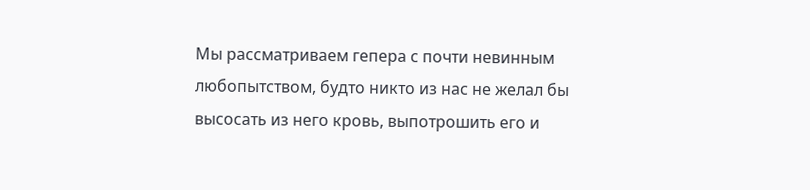Мы рассматриваем гепера с почти невинным любопытством, будто никто из нас не желал бы высосать из него кровь, выпотрошить его и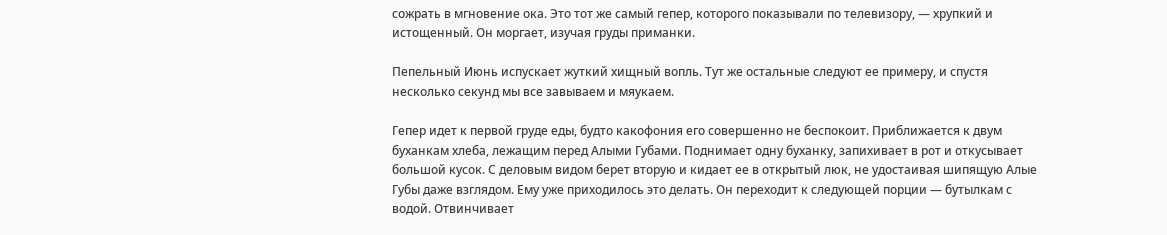сожрать в мгновение ока. Это тот же самый гепер, которого показывали по телевизору, — хрупкий и истощенный. Он моргает, изучая груды приманки.

Пепельный Июнь испускает жуткий хищный вопль. Тут же остальные следуют ее примеру, и спустя несколько секунд мы все завываем и мяукаем.

Гепер идет к первой груде еды, будто какофония его совершенно не беспокоит. Приближается к двум буханкам хлеба, лежащим перед Алыми Губами. Поднимает одну буханку, запихивает в рот и откусывает большой кусок. С деловым видом берет вторую и кидает ее в открытый люк, не удостаивая шипящую Алые Губы даже взглядом. Ему уже приходилось это делать. Он переходит к следующей порции — бутылкам с водой. Отвинчивает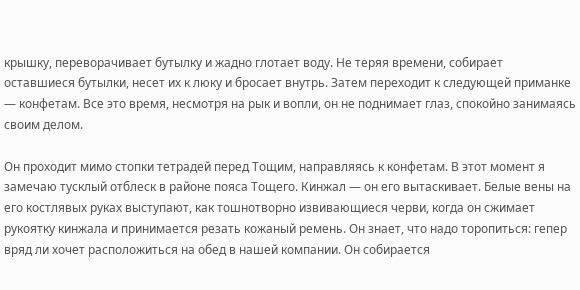крышку, переворачивает бутылку и жадно глотает воду. Не теряя времени, собирает оставшиеся бутылки, несет их к люку и бросает внутрь. Затем переходит к следующей приманке — конфетам. Все это время, несмотря на рык и вопли, он не поднимает глаз, спокойно занимаясь своим делом.

Он проходит мимо стопки тетрадей перед Тощим, направляясь к конфетам. В этот момент я замечаю тусклый отблеск в районе пояса Тощего. Кинжал — он его вытаскивает. Белые вены на его костлявых руках выступают, как тошнотворно извивающиеся черви, когда он сжимает рукоятку кинжала и принимается резать кожаный ремень. Он знает, что надо торопиться: гепер вряд ли хочет расположиться на обед в нашей компании. Он собирается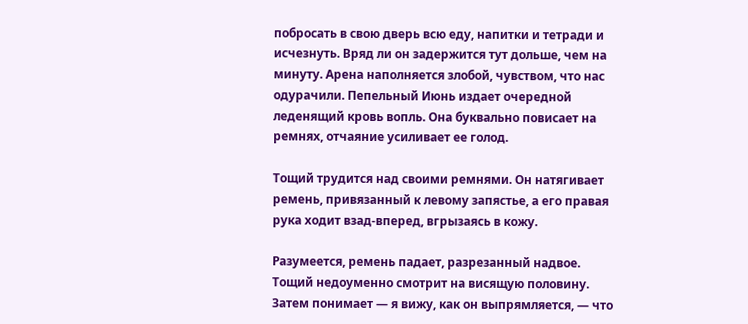побросать в свою дверь всю еду, напитки и тетради и исчезнуть. Вряд ли он задержится тут дольше, чем на минуту. Арена наполняется злобой, чувством, что нас одурачили. Пепельный Июнь издает очередной леденящий кровь вопль. Она буквально повисает на ремнях, отчаяние усиливает ее голод.

Тощий трудится над своими ремнями. Он натягивает ремень, привязанный к левому запястье, а его правая рука ходит взад-вперед, вгрызаясь в кожу.

Разумеется, ремень падает, разрезанный надвое. Тощий недоуменно смотрит на висящую половину. Затем понимает — я вижу, как он выпрямляется, — что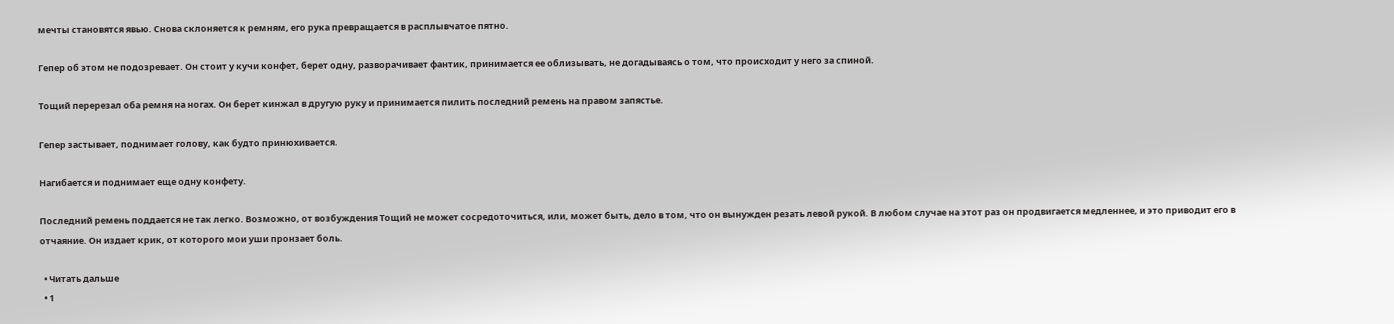мечты становятся явью. Снова склоняется к ремням, его рука превращается в расплывчатое пятно.

Гепер об этом не подозревает. Он стоит у кучи конфет, берет одну, разворачивает фантик, принимается ее облизывать, не догадываясь о том, что происходит у него за спиной.

Тощий перерезал оба ремня на ногах. Он берет кинжал в другую руку и принимается пилить последний ремень на правом запястье.

Гепер застывает, поднимает голову, как будто принюхивается.

Нагибается и поднимает еще одну конфету.

Последний ремень поддается не так легко. Возможно, от возбуждения Тощий не может сосредоточиться, или, может быть, дело в том, что он вынужден резать левой рукой. В любом случае на этот раз он продвигается медленнее, и это приводит его в отчаяние. Он издает крик, от которого мои уши пронзает боль.

  • Читать дальше
  • 1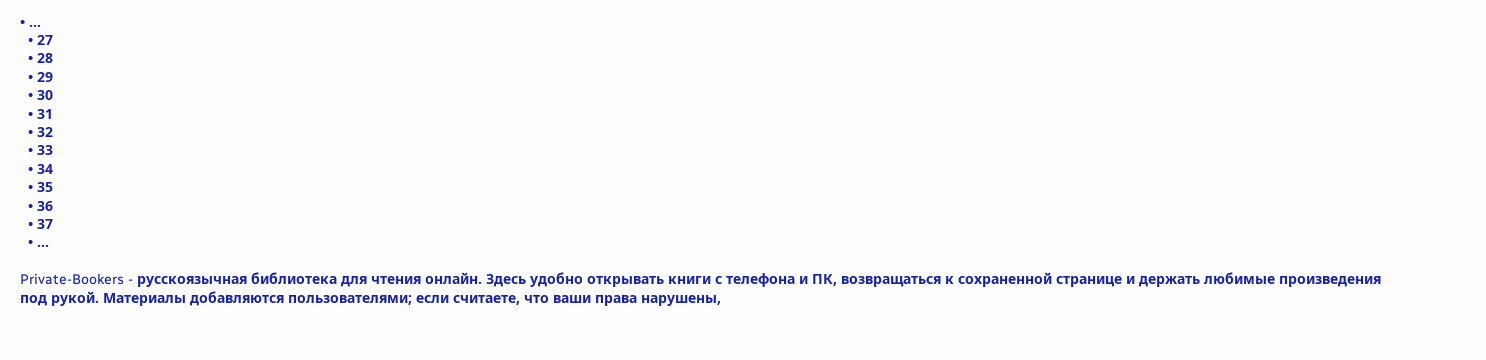• ...
  • 27
  • 28
  • 29
  • 30
  • 31
  • 32
  • 33
  • 34
  • 35
  • 36
  • 37
  • ...

Private-Bookers - русскоязычная библиотека для чтения онлайн. Здесь удобно открывать книги с телефона и ПК, возвращаться к сохраненной странице и держать любимые произведения под рукой. Материалы добавляются пользователями; если считаете, что ваши права нарушены,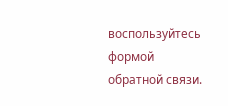воспользуйтесь формой обратной связи.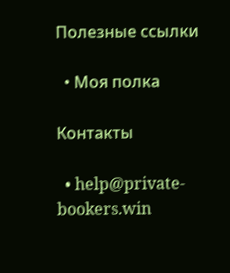Полезные ссылки

  • Моя полка

Контакты

  • help@private-bookers.win